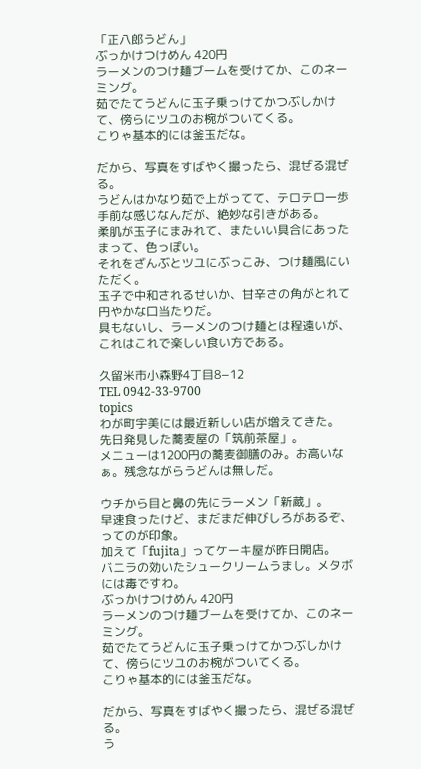「正八郎うどん」
ぶっかけつけめん 420円
ラーメンのつけ麺ブームを受けてか、このネーミング。
茹でたてうどんに玉子乗っけてかつぶしかけて、傍らにツユのお椀がついてくる。
こりゃ基本的には釜玉だな。

だから、写真をすばやく撮ったら、混ぜる混ぜる。
うどんはかなり茹で上がってて、テロテロ一歩手前な感じなんだが、絶妙な引きがある。
柔肌が玉子にまみれて、またいい具合にあったまって、色っぽい。
それをざんぶとツユにぶっこみ、つけ麺風にいただく。
玉子で中和されるせいか、甘辛さの角がとれて円やかな口当たりだ。
具もないし、ラーメンのつけ麺とは程遠いが、これはこれで楽しい食い方である。

久留米市小森野4丁目8−12
TEL 0942-33-9700
topics
わが町宇美には最近新しい店が増えてきた。
先日発見した蕎麦屋の「筑前茶屋」。
メニューは1200円の蕎麦御膳のみ。お高いなぁ。残念ながらうどんは無しだ。

ウチから目と鼻の先にラーメン「新蔵」。
早速食ったけど、まだまだ伸びしろがあるぞ、ってのが印象。
加えて「fujita」ってケーキ屋が昨日開店。
バニラの効いたシュークリームうまし。メタボには毒ですわ。
ぶっかけつけめん 420円
ラーメンのつけ麺ブームを受けてか、このネーミング。
茹でたてうどんに玉子乗っけてかつぶしかけて、傍らにツユのお椀がついてくる。
こりゃ基本的には釜玉だな。

だから、写真をすばやく撮ったら、混ぜる混ぜる。
う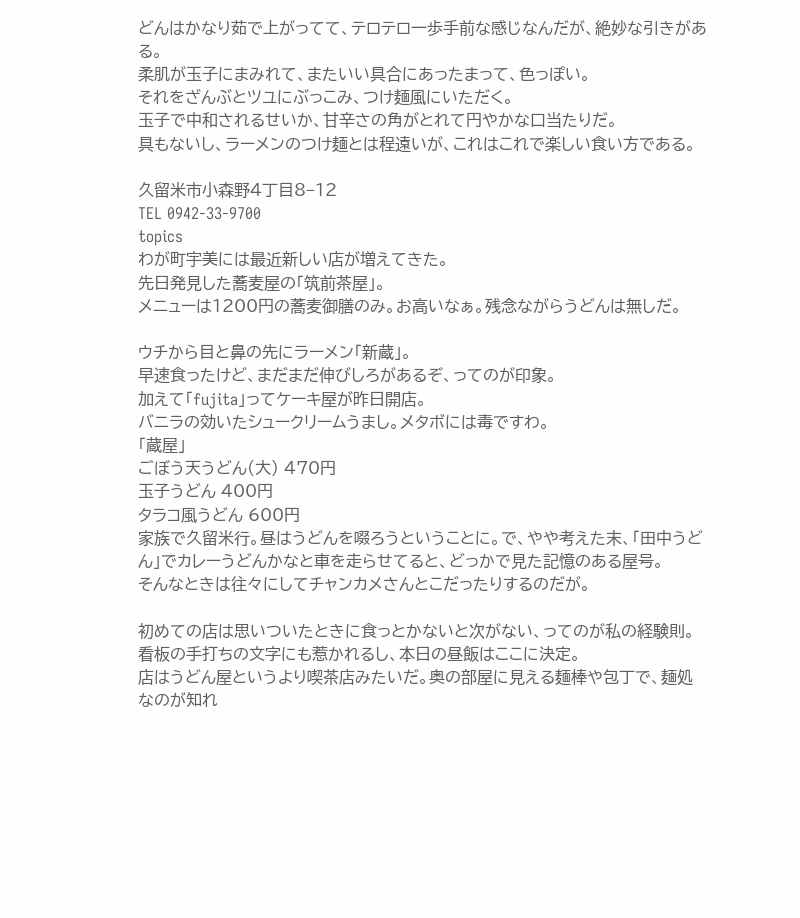どんはかなり茹で上がってて、テロテロ一歩手前な感じなんだが、絶妙な引きがある。
柔肌が玉子にまみれて、またいい具合にあったまって、色っぽい。
それをざんぶとツユにぶっこみ、つけ麺風にいただく。
玉子で中和されるせいか、甘辛さの角がとれて円やかな口当たりだ。
具もないし、ラーメンのつけ麺とは程遠いが、これはこれで楽しい食い方である。

久留米市小森野4丁目8−12
TEL 0942-33-9700
topics
わが町宇美には最近新しい店が増えてきた。
先日発見した蕎麦屋の「筑前茶屋」。
メニューは1200円の蕎麦御膳のみ。お高いなぁ。残念ながらうどんは無しだ。

ウチから目と鼻の先にラーメン「新蔵」。
早速食ったけど、まだまだ伸びしろがあるぞ、ってのが印象。
加えて「fujita」ってケーキ屋が昨日開店。
バニラの効いたシュークリームうまし。メタボには毒ですわ。
「蔵屋」
ごぼう天うどん(大) 470円
玉子うどん 400円
タラコ風うどん 600円
家族で久留米行。昼はうどんを啜ろうということに。で、やや考えた末、「田中うどん」でカレーうどんかなと車を走らせてると、どっかで見た記憶のある屋号。
そんなときは往々にしてチャンカメさんとこだったりするのだが。

初めての店は思いついたときに食っとかないと次がない、ってのが私の経験則。看板の手打ちの文字にも惹かれるし、本日の昼飯はここに決定。
店はうどん屋というより喫茶店みたいだ。奥の部屋に見える麺棒や包丁で、麺処なのが知れ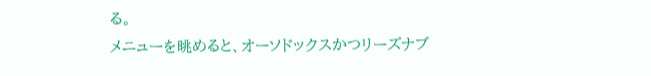る。
メニューを眺めると、オーソドックスかつリーズナブ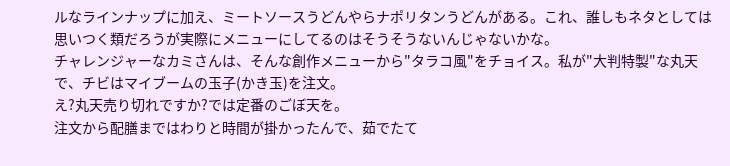ルなラインナップに加え、ミートソースうどんやらナポリタンうどんがある。これ、誰しもネタとしては思いつく類だろうが実際にメニューにしてるのはそうそうないんじゃないかな。
チャレンジャーなカミさんは、そんな創作メニューから"タラコ風"をチョイス。私が"大判特製"な丸天で、チビはマイブームの玉子(かき玉)を注文。
え?丸天売り切れですか?では定番のごぼ天を。
注文から配膳まではわりと時間が掛かったんで、茹でたて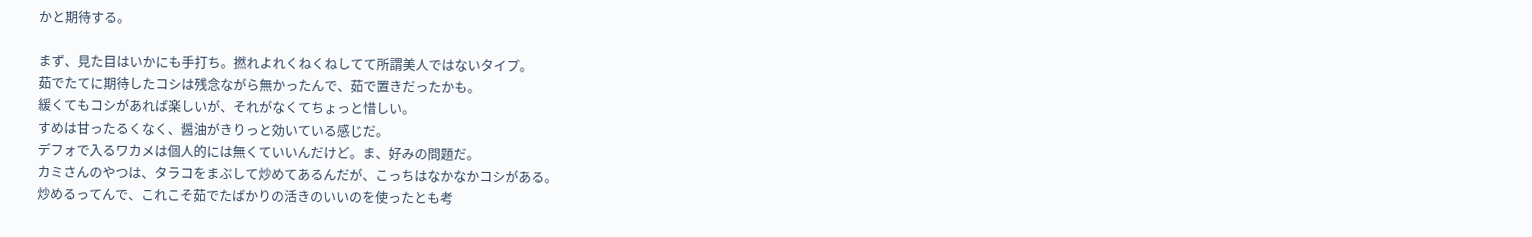かと期待する。

まず、見た目はいかにも手打ち。撚れよれくねくねしてて所謂美人ではないタイプ。
茹でたてに期待したコシは残念ながら無かったんで、茹で置きだったかも。
緩くてもコシがあれば楽しいが、それがなくてちょっと惜しい。
すめは甘ったるくなく、醤油がきりっと効いている感じだ。
デフォで入るワカメは個人的には無くていいんだけど。ま、好みの問題だ。
カミさんのやつは、タラコをまぶして炒めてあるんだが、こっちはなかなかコシがある。
炒めるってんで、これこそ茹でたばかりの活きのいいのを使ったとも考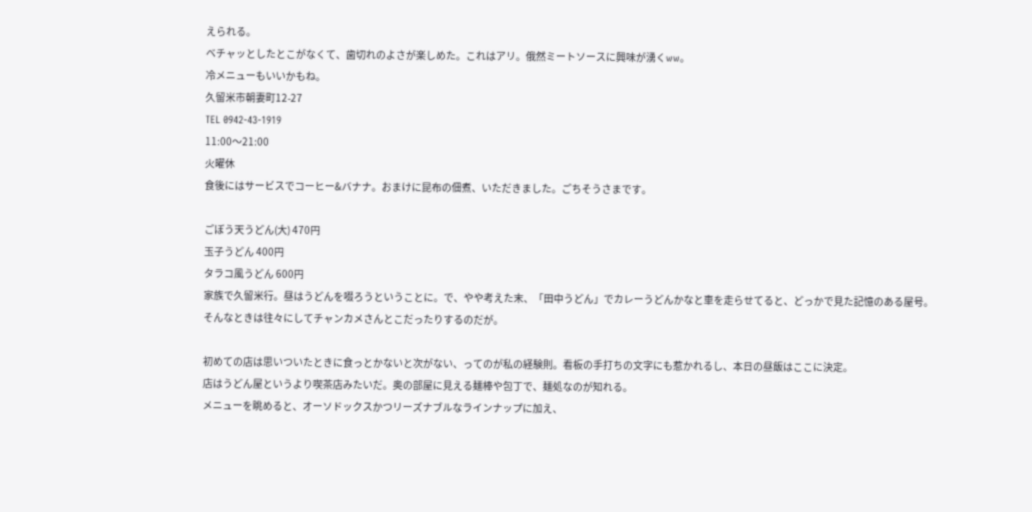えられる。
ベチャッとしたとこがなくて、歯切れのよさが楽しめた。これはアリ。俄然ミートソースに興味が湧くww。
冷メニューもいいかもね。
久留米市朝妻町12-27
TEL 0942-43-1919
11:00〜21:00
火曜休
食後にはサービスでコーヒー&バナナ。おまけに昆布の佃煮、いただきました。ごちそうさまです。

ごぼう天うどん(大) 470円
玉子うどん 400円
タラコ風うどん 600円
家族で久留米行。昼はうどんを啜ろうということに。で、やや考えた末、「田中うどん」でカレーうどんかなと車を走らせてると、どっかで見た記憶のある屋号。
そんなときは往々にしてチャンカメさんとこだったりするのだが。

初めての店は思いついたときに食っとかないと次がない、ってのが私の経験則。看板の手打ちの文字にも惹かれるし、本日の昼飯はここに決定。
店はうどん屋というより喫茶店みたいだ。奥の部屋に見える麺棒や包丁で、麺処なのが知れる。
メニューを眺めると、オーソドックスかつリーズナブルなラインナップに加え、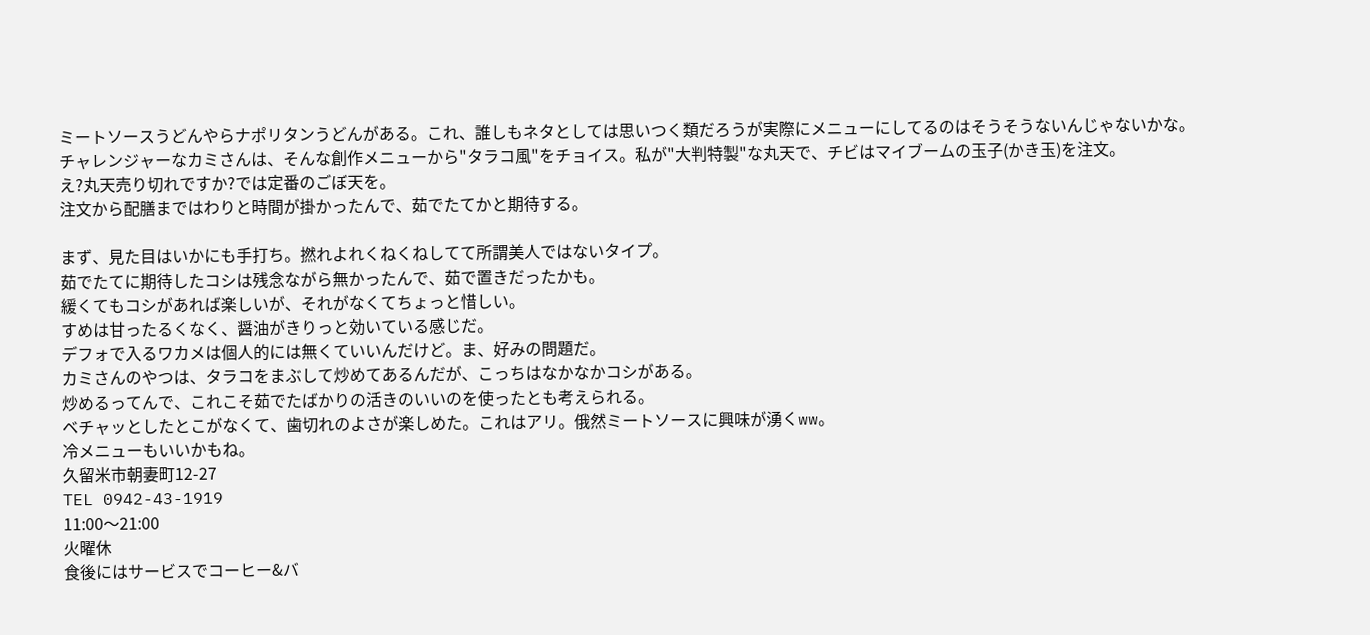ミートソースうどんやらナポリタンうどんがある。これ、誰しもネタとしては思いつく類だろうが実際にメニューにしてるのはそうそうないんじゃないかな。
チャレンジャーなカミさんは、そんな創作メニューから"タラコ風"をチョイス。私が"大判特製"な丸天で、チビはマイブームの玉子(かき玉)を注文。
え?丸天売り切れですか?では定番のごぼ天を。
注文から配膳まではわりと時間が掛かったんで、茹でたてかと期待する。

まず、見た目はいかにも手打ち。撚れよれくねくねしてて所謂美人ではないタイプ。
茹でたてに期待したコシは残念ながら無かったんで、茹で置きだったかも。
緩くてもコシがあれば楽しいが、それがなくてちょっと惜しい。
すめは甘ったるくなく、醤油がきりっと効いている感じだ。
デフォで入るワカメは個人的には無くていいんだけど。ま、好みの問題だ。
カミさんのやつは、タラコをまぶして炒めてあるんだが、こっちはなかなかコシがある。
炒めるってんで、これこそ茹でたばかりの活きのいいのを使ったとも考えられる。
ベチャッとしたとこがなくて、歯切れのよさが楽しめた。これはアリ。俄然ミートソースに興味が湧くww。
冷メニューもいいかもね。
久留米市朝妻町12-27
TEL 0942-43-1919
11:00〜21:00
火曜休
食後にはサービスでコーヒー&バ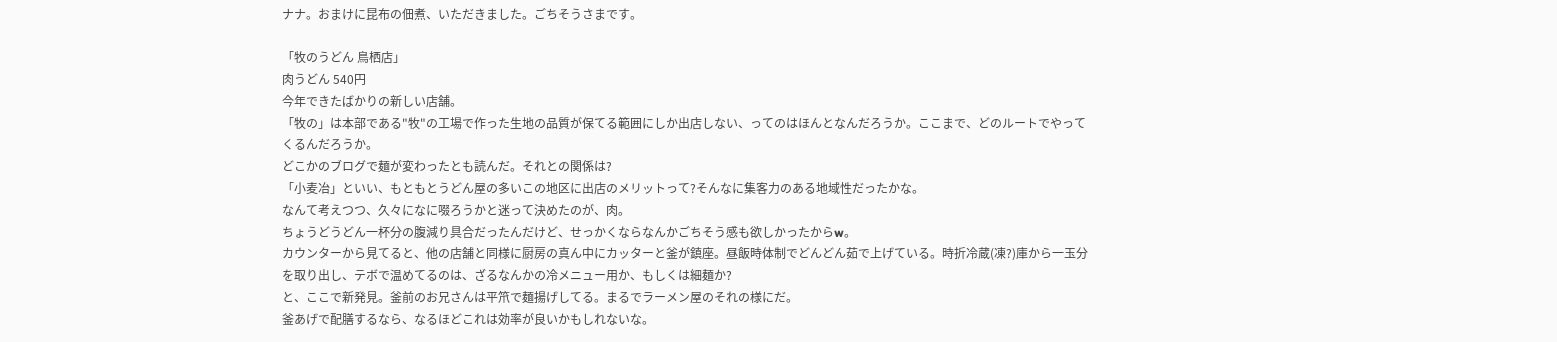ナナ。おまけに昆布の佃煮、いただきました。ごちそうさまです。

「牧のうどん 鳥栖店」
肉うどん 540円
今年できたばかりの新しい店舗。
「牧の」は本部である"牧"の工場で作った生地の品質が保てる範囲にしか出店しない、ってのはほんとなんだろうか。ここまで、どのルートでやってくるんだろうか。
どこかのブログで麺が変わったとも読んだ。それとの関係は?
「小麦冶」といい、もともとうどん屋の多いこの地区に出店のメリットって?そんなに集客力のある地域性だったかな。
なんて考えつつ、久々になに啜ろうかと迷って決めたのが、肉。
ちょうどうどん一杯分の腹減り具合だったんだけど、せっかくならなんかごちそう感も欲しかったからw。
カウンターから見てると、他の店舗と同様に厨房の真ん中にカッターと釜が鎮座。昼飯時体制でどんどん茹で上げている。時折冷蔵(凍?)庫から一玉分を取り出し、テボで温めてるのは、ざるなんかの冷メニュー用か、もしくは細麺か?
と、ここで新発見。釜前のお兄さんは平笊で麺揚げしてる。まるでラーメン屋のそれの様にだ。
釜あげで配膳するなら、なるほどこれは効率が良いかもしれないな。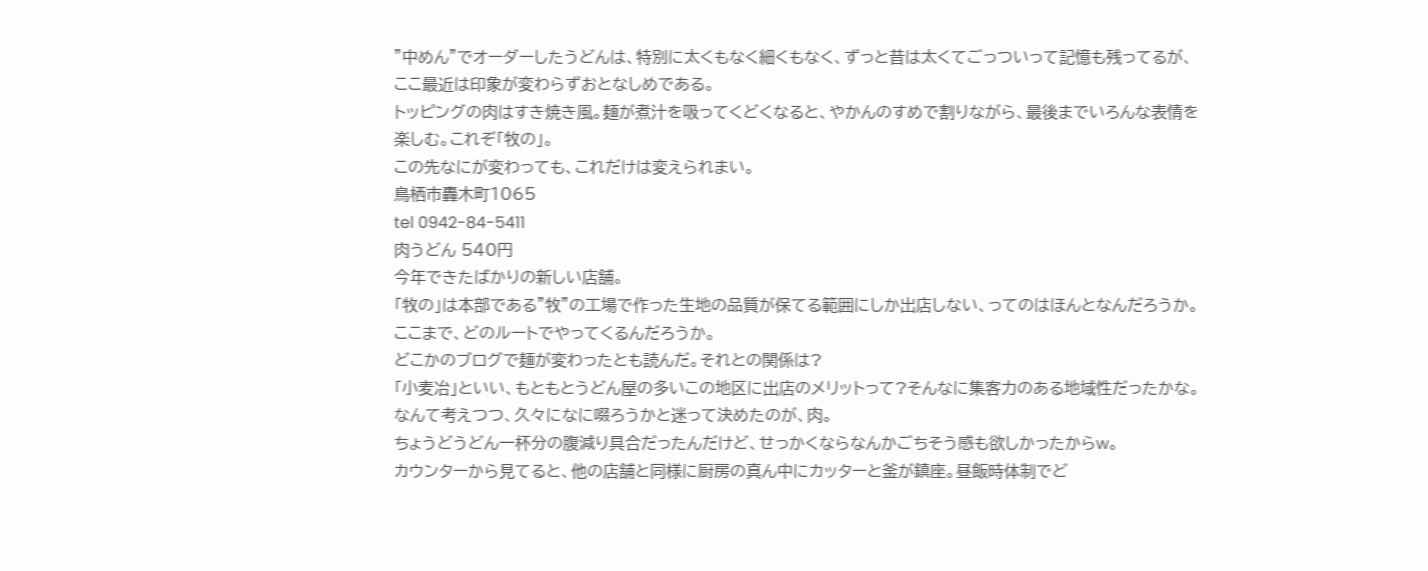"中めん"でオーダーしたうどんは、特別に太くもなく細くもなく、ずっと昔は太くてごっついって記憶も残ってるが、ここ最近は印象が変わらずおとなしめである。
トッピングの肉はすき焼き風。麺が煮汁を吸ってくどくなると、やかんのすめで割りながら、最後までいろんな表情を楽しむ。これぞ「牧の」。
この先なにが変わっても、これだけは変えられまい。
鳥栖市轟木町1065
tel 0942-84-5411
肉うどん 540円
今年できたばかりの新しい店舗。
「牧の」は本部である"牧"の工場で作った生地の品質が保てる範囲にしか出店しない、ってのはほんとなんだろうか。ここまで、どのルートでやってくるんだろうか。
どこかのブログで麺が変わったとも読んだ。それとの関係は?
「小麦冶」といい、もともとうどん屋の多いこの地区に出店のメリットって?そんなに集客力のある地域性だったかな。
なんて考えつつ、久々になに啜ろうかと迷って決めたのが、肉。
ちょうどうどん一杯分の腹減り具合だったんだけど、せっかくならなんかごちそう感も欲しかったからw。
カウンターから見てると、他の店舗と同様に厨房の真ん中にカッターと釜が鎮座。昼飯時体制でど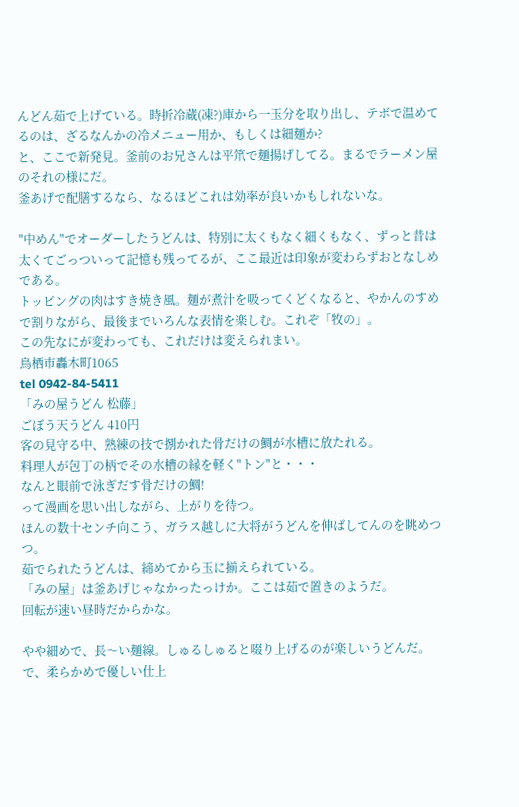んどん茹で上げている。時折冷蔵(凍?)庫から一玉分を取り出し、テボで温めてるのは、ざるなんかの冷メニュー用か、もしくは細麺か?
と、ここで新発見。釜前のお兄さんは平笊で麺揚げしてる。まるでラーメン屋のそれの様にだ。
釜あげで配膳するなら、なるほどこれは効率が良いかもしれないな。

"中めん"でオーダーしたうどんは、特別に太くもなく細くもなく、ずっと昔は太くてごっついって記憶も残ってるが、ここ最近は印象が変わらずおとなしめである。
トッピングの肉はすき焼き風。麺が煮汁を吸ってくどくなると、やかんのすめで割りながら、最後までいろんな表情を楽しむ。これぞ「牧の」。
この先なにが変わっても、これだけは変えられまい。
鳥栖市轟木町1065
tel 0942-84-5411
「みの屋うどん 松藤」
ごぼう天うどん 410円
客の見守る中、熟練の技で捌かれた骨だけの鯛が水槽に放たれる。
料理人が包丁の柄でその水槽の縁を軽く"トン"と・・・
なんと眼前で泳ぎだす骨だけの鯛!
って漫画を思い出しながら、上がりを待つ。
ほんの数十センチ向こう、ガラス越しに大将がうどんを伸ばしてんのを眺めつつ。
茹でられたうどんは、締めてから玉に揃えられている。
「みの屋」は釜あげじゃなかったっけか。ここは茹で置きのようだ。
回転が速い昼時だからかな。

やや細めで、長〜い麺線。しゅるしゅると啜り上げるのが楽しいうどんだ。
で、柔らかめで優しい仕上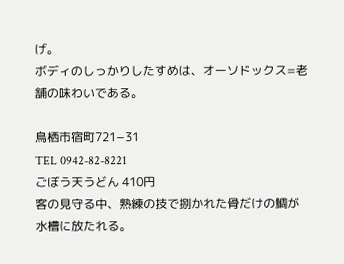げ。
ボディのしっかりしたすめは、オーソドックス=老舗の味わいである。

鳥栖市宿町721−31
TEL 0942-82-8221
ごぼう天うどん 410円
客の見守る中、熟練の技で捌かれた骨だけの鯛が水槽に放たれる。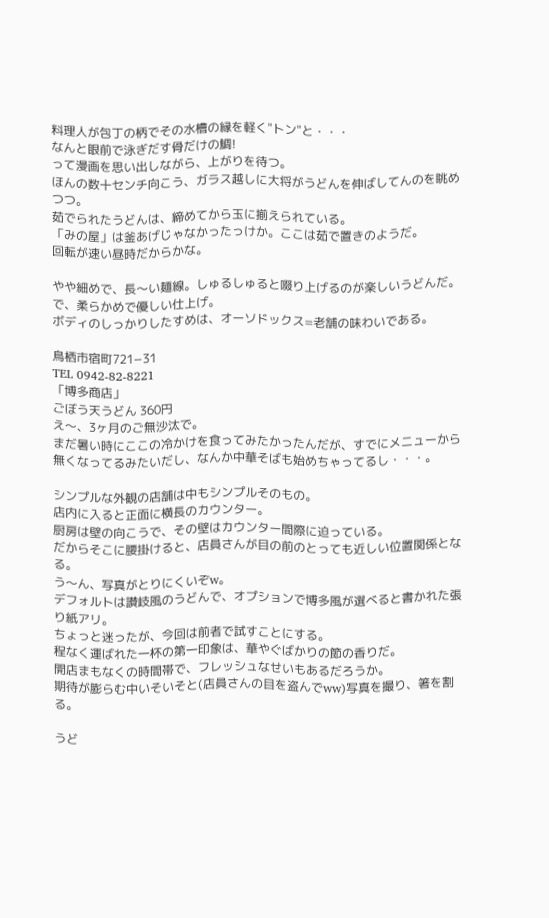料理人が包丁の柄でその水槽の縁を軽く"トン"と・・・
なんと眼前で泳ぎだす骨だけの鯛!
って漫画を思い出しながら、上がりを待つ。
ほんの数十センチ向こう、ガラス越しに大将がうどんを伸ばしてんのを眺めつつ。
茹でられたうどんは、締めてから玉に揃えられている。
「みの屋」は釜あげじゃなかったっけか。ここは茹で置きのようだ。
回転が速い昼時だからかな。

やや細めで、長〜い麺線。しゅるしゅると啜り上げるのが楽しいうどんだ。
で、柔らかめで優しい仕上げ。
ボディのしっかりしたすめは、オーソドックス=老舗の味わいである。

鳥栖市宿町721−31
TEL 0942-82-8221
「博多商店」
ごぼう天うどん 360円
え〜、3ヶ月のご無沙汰で。
まだ暑い時にここの冷かけを食ってみたかったんだが、すでにメニューから無くなってるみたいだし、なんか中華そばも始めちゃってるし・・・。

シンプルな外観の店舗は中もシンプルそのもの。
店内に入ると正面に横長のカウンター。
厨房は壁の向こうで、その壁はカウンター間際に迫っている。
だからそこに腰掛けると、店員さんが目の前のとっても近しい位置関係となる。
う〜ん、写真がとりにくいぞw。
デフォルトは讃岐風のうどんで、オプションで博多風が選べると書かれた張り紙アリ。
ちょっと迷ったが、今回は前者で試すことにする。
程なく運ばれた一杯の第一印象は、華やぐばかりの節の香りだ。
開店まもなくの時間帯で、フレッシュなせいもあるだろうか。
期待が膨らむ中いそいそと(店員さんの目を盗んでww)写真を撮り、箸を割る。

うど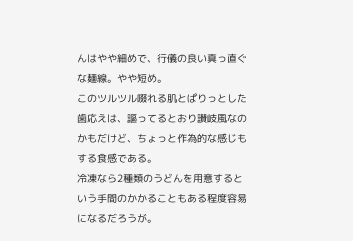んはやや細めで、行儀の良い真っ直ぐな麺線。やや短め。
このツルツル啜れる肌とぱりっとした歯応えは、謳ってるとおり讃岐風なのかもだけど、ちょっと作為的な感じもする食感である。
冷凍なら2種類のうどんを用意するという手間のかかることもある程度容易になるだろうが。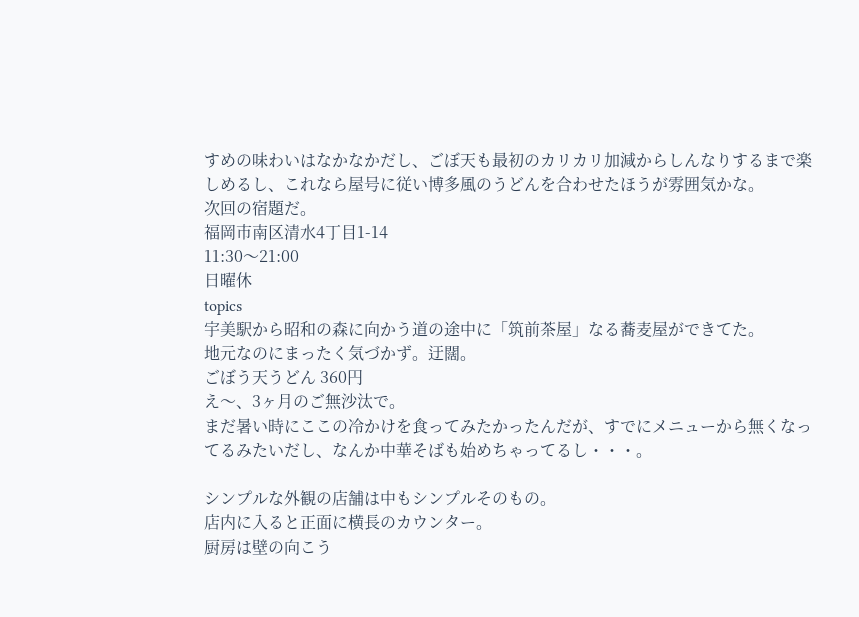すめの味わいはなかなかだし、ごぼ天も最初のカリカリ加減からしんなりするまで楽しめるし、これなら屋号に従い博多風のうどんを合わせたほうが雰囲気かな。
次回の宿題だ。
福岡市南区清水4丁目1-14
11:30〜21:00
日曜休
topics
宇美駅から昭和の森に向かう道の途中に「筑前茶屋」なる蕎麦屋ができてた。
地元なのにまったく気づかず。迂闊。
ごぼう天うどん 360円
え〜、3ヶ月のご無沙汰で。
まだ暑い時にここの冷かけを食ってみたかったんだが、すでにメニューから無くなってるみたいだし、なんか中華そばも始めちゃってるし・・・。

シンプルな外観の店舗は中もシンプルそのもの。
店内に入ると正面に横長のカウンター。
厨房は壁の向こう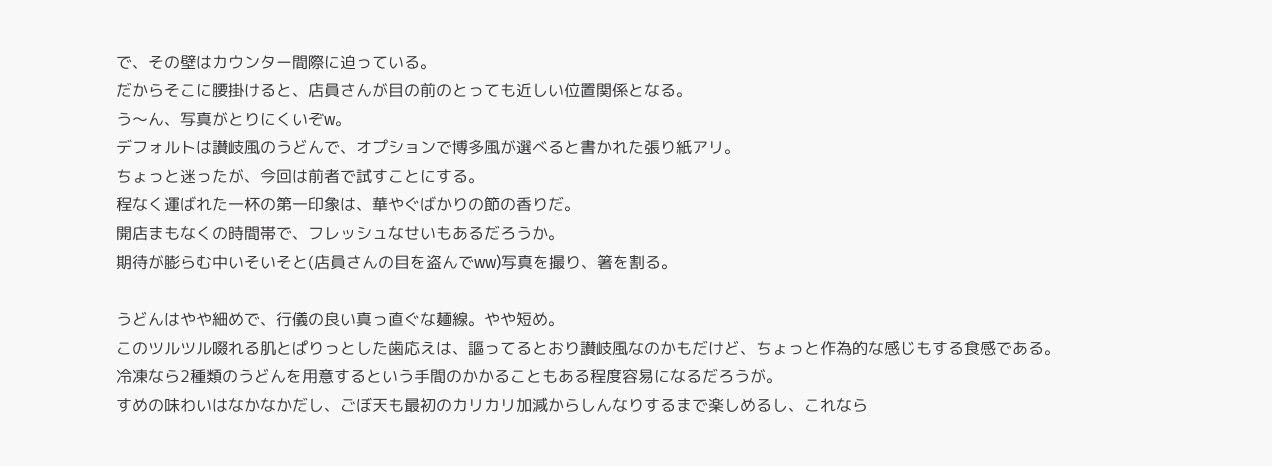で、その壁はカウンター間際に迫っている。
だからそこに腰掛けると、店員さんが目の前のとっても近しい位置関係となる。
う〜ん、写真がとりにくいぞw。
デフォルトは讃岐風のうどんで、オプションで博多風が選べると書かれた張り紙アリ。
ちょっと迷ったが、今回は前者で試すことにする。
程なく運ばれた一杯の第一印象は、華やぐばかりの節の香りだ。
開店まもなくの時間帯で、フレッシュなせいもあるだろうか。
期待が膨らむ中いそいそと(店員さんの目を盗んでww)写真を撮り、箸を割る。

うどんはやや細めで、行儀の良い真っ直ぐな麺線。やや短め。
このツルツル啜れる肌とぱりっとした歯応えは、謳ってるとおり讃岐風なのかもだけど、ちょっと作為的な感じもする食感である。
冷凍なら2種類のうどんを用意するという手間のかかることもある程度容易になるだろうが。
すめの味わいはなかなかだし、ごぼ天も最初のカリカリ加減からしんなりするまで楽しめるし、これなら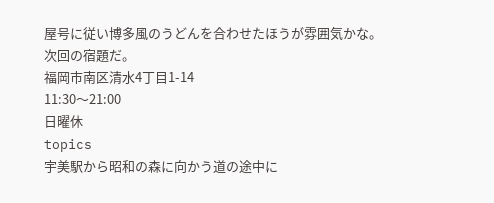屋号に従い博多風のうどんを合わせたほうが雰囲気かな。
次回の宿題だ。
福岡市南区清水4丁目1-14
11:30〜21:00
日曜休
topics
宇美駅から昭和の森に向かう道の途中に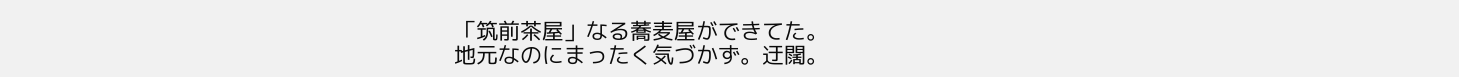「筑前茶屋」なる蕎麦屋ができてた。
地元なのにまったく気づかず。迂闊。